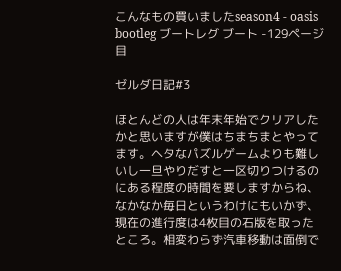こんなもの買いましたseason4 - oasis bootleg ブートレグ ブート -129ページ目

ゼルダ日記#3

ほとんどの人は年末年始でクリアしたかと思いますが僕はちまちまとやってます。ヘタなパズルゲームよりも難しいし一旦やりだすと一区切りつけるのにある程度の時間を要しますからね、なかなか毎日というわけにもいかず、現在の進行度は4枚目の石版を取ったところ。相変わらず汽車移動は面倒で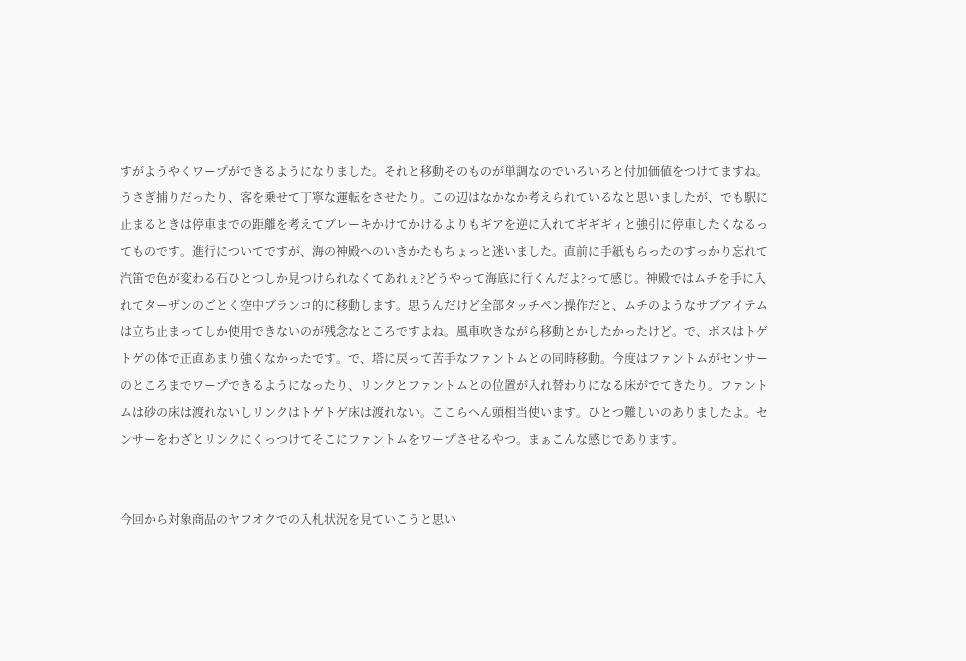すがようやくワープができるようになりました。それと移動そのものが単調なのでいろいろと付加価値をつけてますね。うさぎ捕りだったり、客を乗せて丁寧な運転をさせたり。この辺はなかなか考えられているなと思いましたが、でも駅に止まるときは停車までの距離を考えてブレーキかけてかけるよりもギアを逆に入れてギギギィと強引に停車したくなるってものです。進行についてですが、海の神殿へのいきかたもちょっと迷いました。直前に手紙もらったのすっかり忘れて汽笛で色が変わる石ひとつしか見つけられなくてあれぇ?どうやって海底に行くんだよ?って感じ。神殿ではムチを手に入れてターザンのごとく空中ブランコ的に移動します。思うんだけど全部タッチペン操作だと、ムチのようなサブアイテムは立ち止まってしか使用できないのが残念なところですよね。風車吹きながら移動とかしたかったけど。で、ボスはトゲトゲの体で正直あまり強くなかったです。で、塔に戻って苦手なファントムとの同時移動。今度はファントムがセンサーのところまでワープできるようになったり、リンクとファントムとの位置が入れ替わりになる床がでてきたり。ファントムは砂の床は渡れないしリンクはトゲトゲ床は渡れない。ここらへん頭相当使います。ひとつ難しいのありましたよ。センサーをわざとリンクにくっつけてそこにファントムをワープさせるやつ。まぁこんな感じであります。


今回から対象商品のヤフオクでの入札状況を見ていこうと思い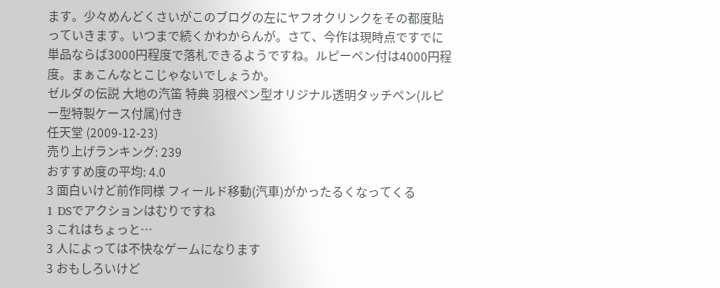ます。少々めんどくさいがこのブログの左にヤフオクリンクをその都度貼っていきます。いつまで続くかわからんが。さて、今作は現時点ですでに単品ならば3000円程度で落札できるようですね。ルピーペン付は4000円程度。まぁこんなとこじゃないでしょうか。
ゼルダの伝説 大地の汽笛 特典 羽根ペン型オリジナル透明タッチペン(ルピー型特製ケース付属)付き
任天堂 (2009-12-23)
売り上げランキング: 239
おすすめ度の平均: 4.0
3 面白いけど前作同様 フィールド移動(汽車)がかったるくなってくる
1 DSでアクションはむりですね
3 これはちょっと…
3 人によっては不快なゲームになります
3 おもしろいけど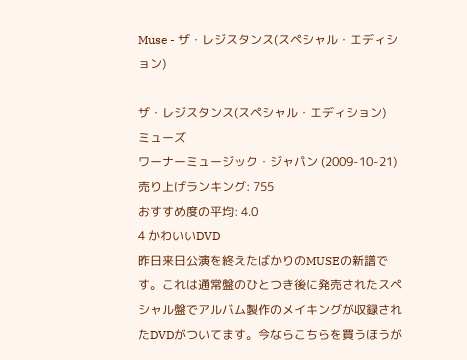Muse - ザ・レジスタンス(スペシャル・エディション)

ザ・レジスタンス(スペシャル・エディション)
ミューズ
ワーナーミュージック・ジャパン (2009-10-21)
売り上げランキング: 755
おすすめ度の平均: 4.0
4 かわいいDVD
昨日来日公演を終えたばかりのMUSEの新譜です。これは通常盤のひとつき後に発売されたスペシャル盤でアルバム製作のメイキングが収録されたDVDがついてます。今ならこちらを買うほうが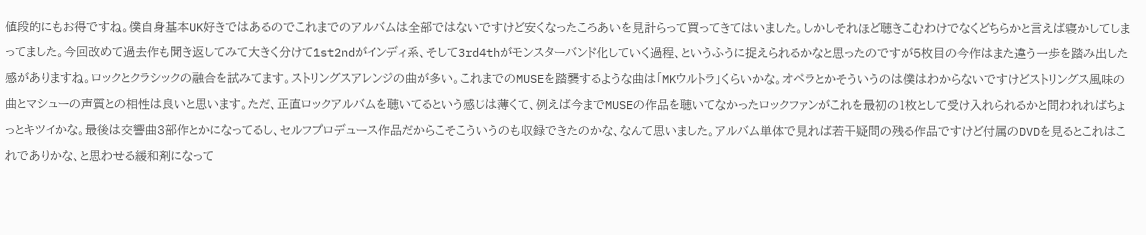値段的にもお得ですね。僕自身基本UK好きではあるのでこれまでのアルバムは全部ではないですけど安くなったころあいを見計らって買ってきてはいました。しかしそれほど聴きこむわけでなくどちらかと言えば寝かしてしまってました。今回改めて過去作も聞き返してみて大きく分けて1st2ndがインディ系、そして3rd4thがモンスターバンド化していく過程、というふうに捉えられるかなと思ったのですが5枚目の今作はまた違う一歩を踏み出した感がありますね。ロックとクラシックの融合を試みてます。ストリングスアレンジの曲が多い。これまでのMUSEを踏襲するような曲は「MKウルトラ」くらいかな。オペラとかそういうのは僕はわからないですけどストリングス風味の曲とマシューの声質との相性は良いと思います。ただ、正直ロックアルバムを聴いてるという感じは薄くて、例えば今までMUSEの作品を聴いてなかったロックファンがこれを最初の1枚として受け入れられるかと問われればちょっとキツイかな。最後は交響曲3部作とかになってるし、セルフプロデュース作品だからこそこういうのも収録できたのかな、なんて思いました。アルバム単体で見れば若干疑問の残る作品ですけど付属のDVDを見るとこれはこれでありかな、と思わせる緩和剤になって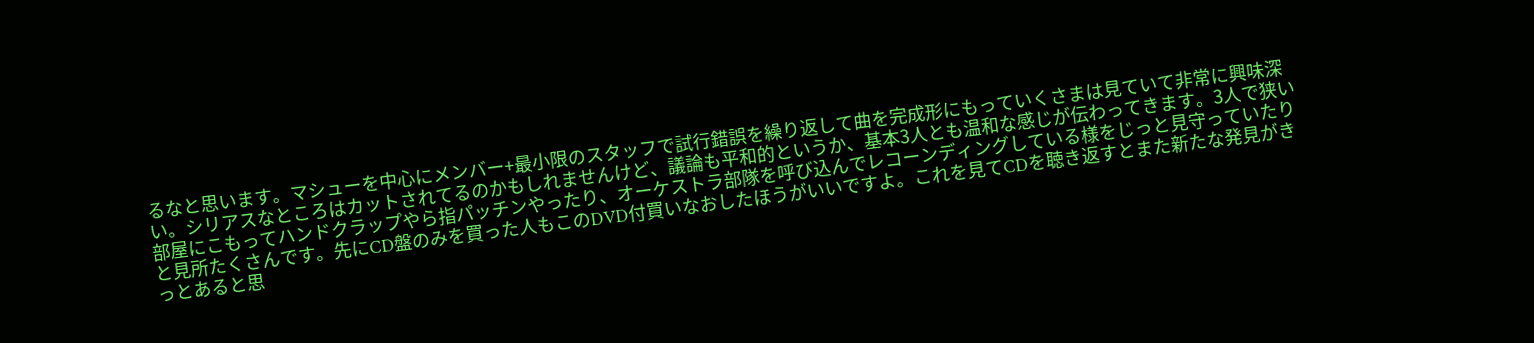るなと思います。マシューを中心にメンバー+最小限のスタッフで試行錯誤を繰り返して曲を完成形にもっていくさまは見ていて非常に興味深い。シリアスなところはカットされてるのかもしれませんけど、議論も平和的というか、基本3人とも温和な感じが伝わってきます。3人で狭い部屋にこもってハンドクラップやら指パッチンやったり、オーケストラ部隊を呼び込んでレコーンディングしている様をじっと見守っていたりと見所たくさんです。先にCD盤のみを買った人もこのDVD付買いなおしたほうがいいですよ。これを見てCDを聴き返すとまた新たな発見がきっとあると思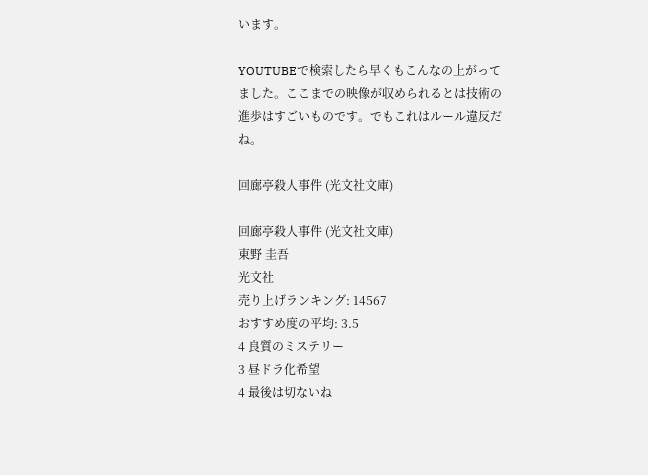います。

YOUTUBEで検索したら早くもこんなの上がってました。ここまでの映像が収められるとは技術の進歩はすごいものです。でもこれはルール違反だね。

回廊亭殺人事件 (光文社文庫)

回廊亭殺人事件 (光文社文庫)
東野 圭吾
光文社
売り上げランキング: 14567
おすすめ度の平均: 3.5
4 良質のミステリー
3 昼ドラ化希望
4 最後は切ないね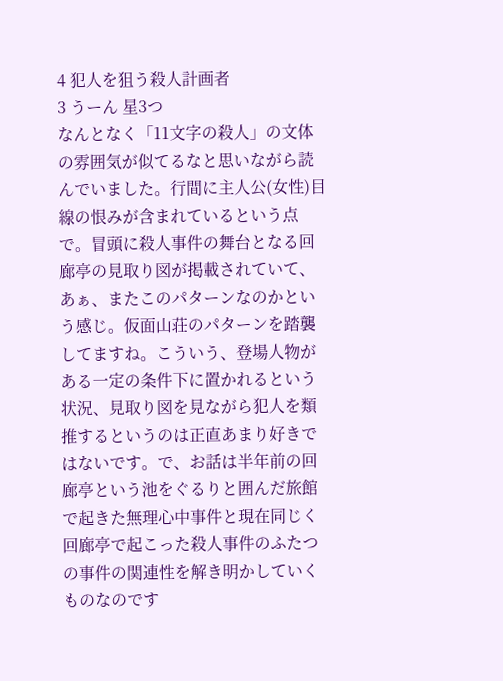4 犯人を狙う殺人計画者
3 うーん 星3つ
なんとなく「11文字の殺人」の文体の雰囲気が似てるなと思いながら読んでいました。行間に主人公(女性)目線の恨みが含まれているという点で。冒頭に殺人事件の舞台となる回廊亭の見取り図が掲載されていて、あぁ、またこのパターンなのかという感じ。仮面山荘のパターンを踏襲してますね。こういう、登場人物がある一定の条件下に置かれるという状況、見取り図を見ながら犯人を類推するというのは正直あまり好きではないです。で、お話は半年前の回廊亭という池をぐるりと囲んだ旅館で起きた無理心中事件と現在同じく回廊亭で起こった殺人事件のふたつの事件の関連性を解き明かしていくものなのです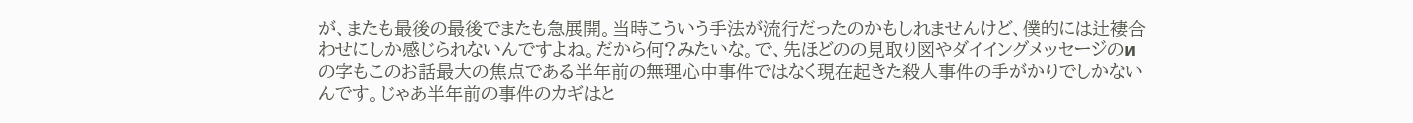が、またも最後の最後でまたも急展開。当時こういう手法が流行だったのかもしれませんけど、僕的には辻褄合わせにしか感じられないんですよね。だから何?みたいな。で、先ほどのの見取り図やダイイングメッセージのиの字もこのお話最大の焦点である半年前の無理心中事件ではなく現在起きた殺人事件の手がかりでしかないんです。じゃあ半年前の事件のカギはと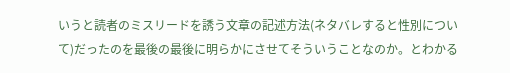いうと読者のミスリードを誘う文章の記述方法(ネタバレすると性別について)だったのを最後の最後に明らかにさせてそういうことなのか。とわかる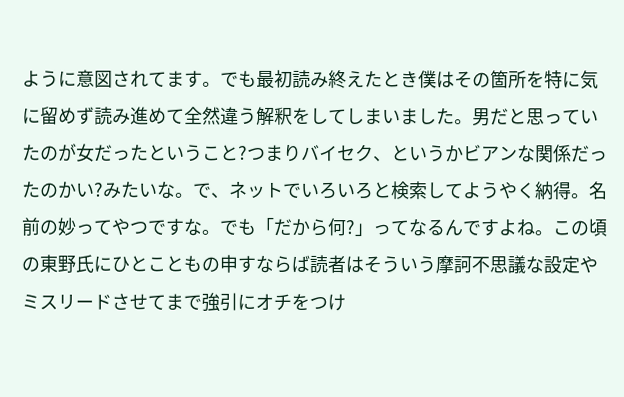ように意図されてます。でも最初読み終えたとき僕はその箇所を特に気に留めず読み進めて全然違う解釈をしてしまいました。男だと思っていたのが女だったということ?つまりバイセク、というかビアンな関係だったのかい?みたいな。で、ネットでいろいろと検索してようやく納得。名前の妙ってやつですな。でも「だから何?」ってなるんですよね。この頃の東野氏にひとこともの申すならば読者はそういう摩訶不思議な設定やミスリードさせてまで強引にオチをつけ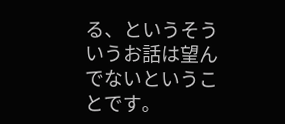る、というそういうお話は望んでないということです。